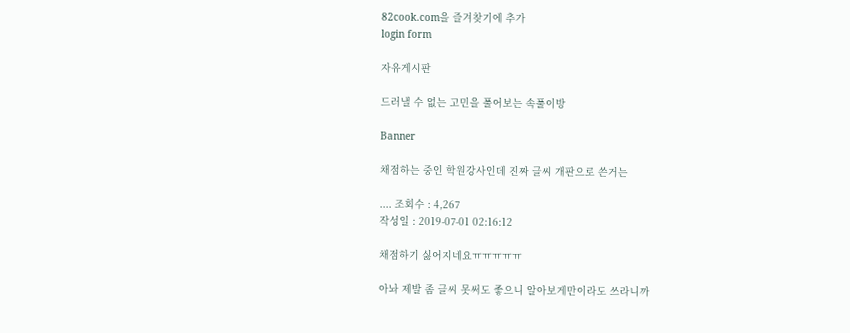82cook.com을 즐겨찾기에 추가
login form

자유게시판

드러낼 수 없는 고민을 풀어보는 속풀이방

Banner

채점하는 중인 학원강사인데 진짜 글씨 개판으로 쓴거는

.... 조회수 : 4,267
작성일 : 2019-07-01 02:16:12

채점하기 싫어지네요ㅠㅠㅠㅠㅠ

아놔 제발 좀 글씨 못써도 좋으니 알아보게만이라도 쓰라니까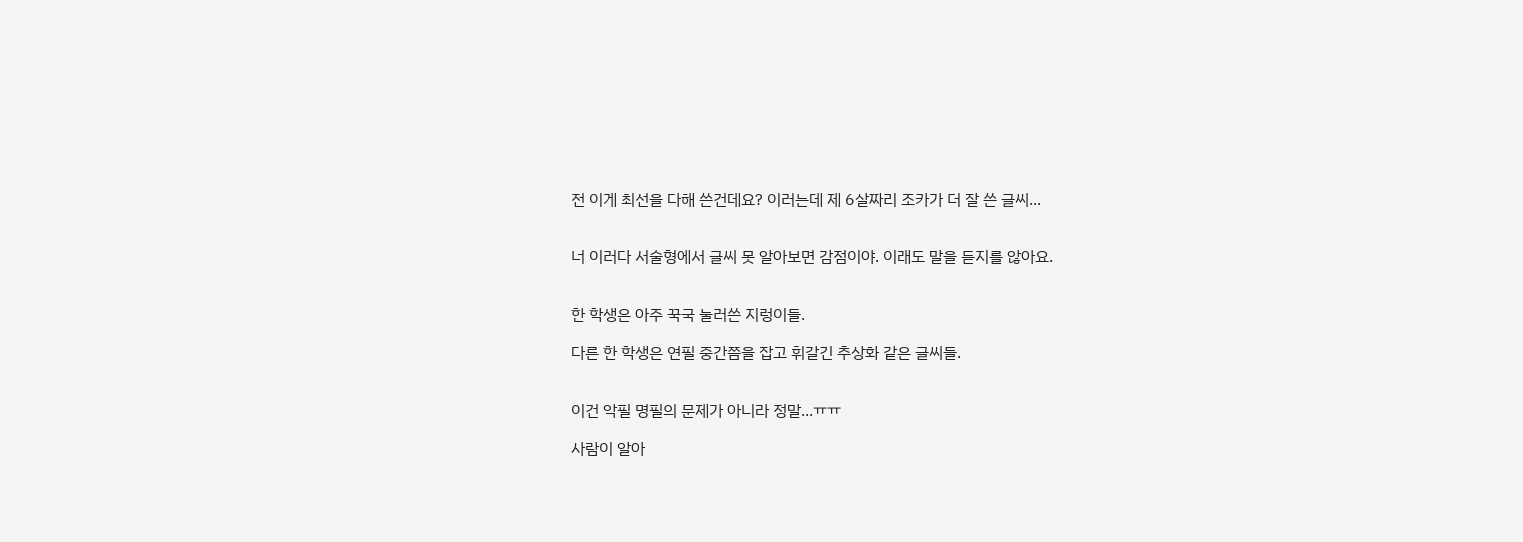전 이게 최선을 다해 쓴건데요? 이러는데 제 6살짜리 조카가 더 잘 쓴 글씨...


너 이러다 서술형에서 글씨 못 알아보면 감점이야. 이래도 말을 듣지를 않아요.


한 학생은 아주 꾹국 눌러쓴 지렁이들.

다른 한 학생은 연필 중간쯤을 잡고 휘갈긴 추상화 같은 글씨들.


이건 악필 명필의 문제가 아니라 정말...ㅠㅠ

사람이 알아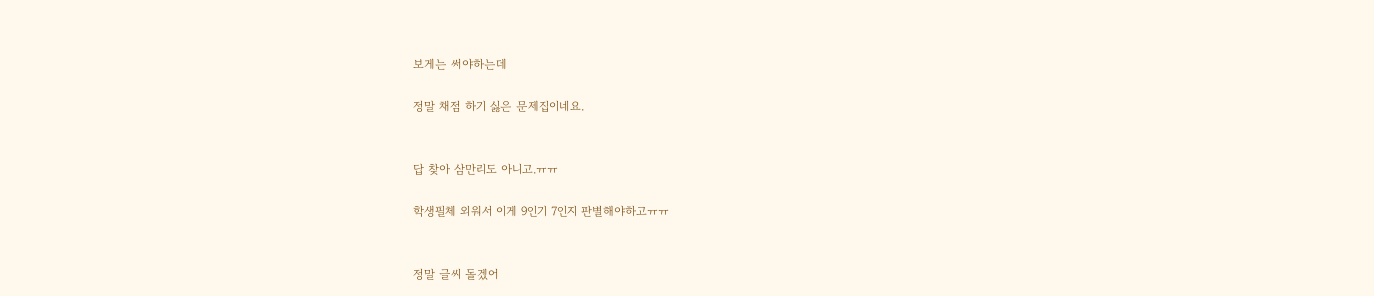보게는 써야하는데

정말 채점 하기 싫은 문제집이네요.


답 찾아 삼만리도 아니고.ㅠㅠ

학생필체 외워서 이게 9인기 7인지 판별해야하고ㅠㅠ


정말 글씨 돌겠어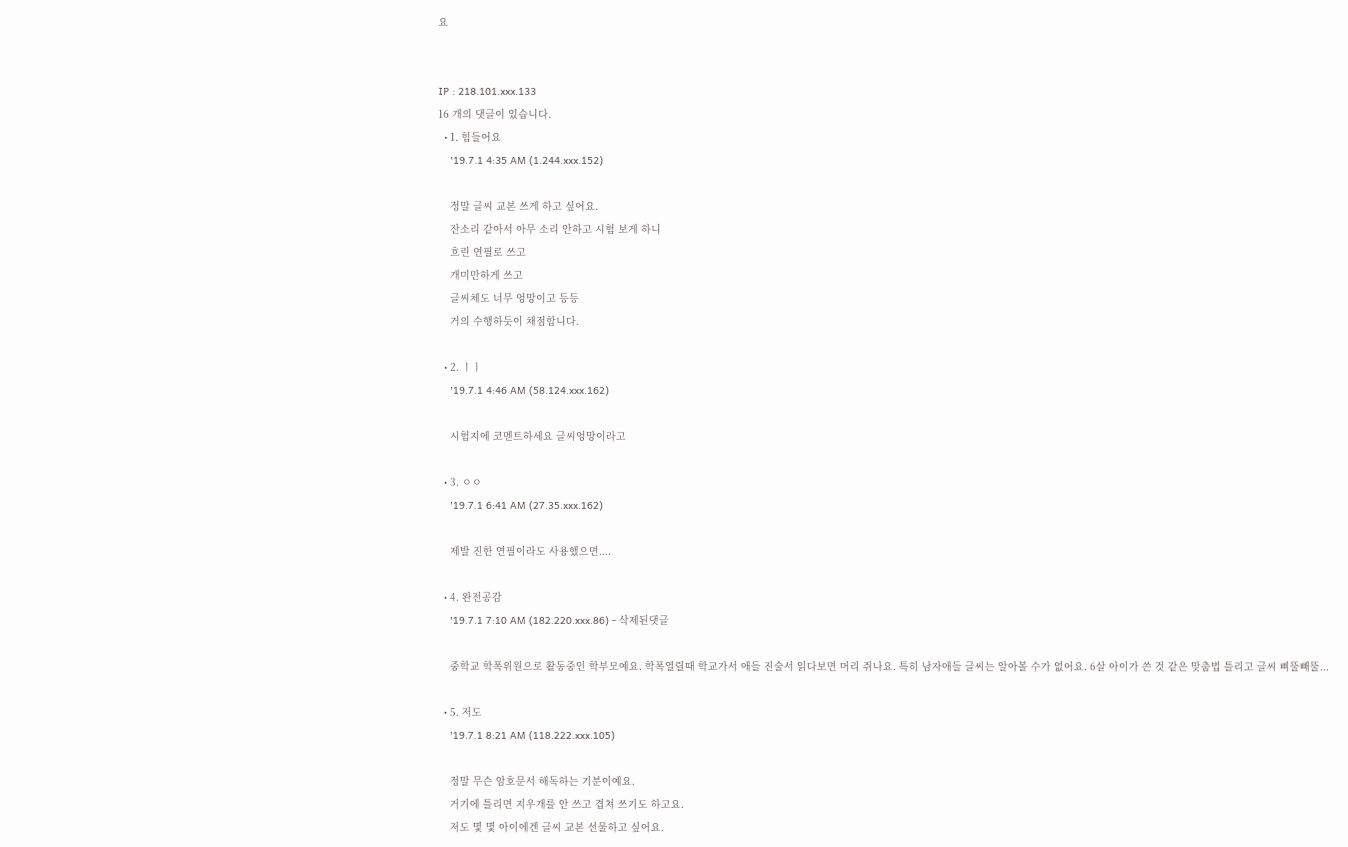요


IP : 218.101.xxx.133
16 개의 댓글이 있습니다.
  • 1. 힘들어요
    '19.7.1 4:35 AM (1.244.xxx.152)

    정말 글씨 교본 쓰게 하고 싶어요.
    잔소리 같아서 아무 소리 안하고 시험 보게 하니
    흐린 연필로 쓰고
    개미만하게 쓰고
    글씨체도 너무 엉망이고 등등
    거의 수행하듯이 채점합니다.

  • 2. ㅣㅣ
    '19.7.1 4:46 AM (58.124.xxx.162)

    시험지에 코멘트하세요 글씨엉망이라고

  • 3. ㅇㅇ
    '19.7.1 6:41 AM (27.35.xxx.162)

    제발 진한 연필이라도 사용했으면....

  • 4. 완전공감
    '19.7.1 7:10 AM (182.220.xxx.86) - 삭제된댓글

    중학교 학폭위원으로 활동중인 학부모예요. 학폭열릴때 학교가서 애들 진술서 읽다보면 머리 쥐나요. 특히 남자애들 글씨는 알아볼 수가 없어요. 6살 아이가 쓴 것 같은 맞춤법 틀리고 글씨 삐뚤빼뚤...

  • 5. 저도
    '19.7.1 8:21 AM (118.222.xxx.105)

    정말 무슨 암호문서 해독하는 기분이예요.
    거기에 틀리면 지우개를 안 쓰고 겹쳐 쓰기도 하고요.
    저도 몇 몇 아이에겐 글씨 교본 선물하고 싶어요.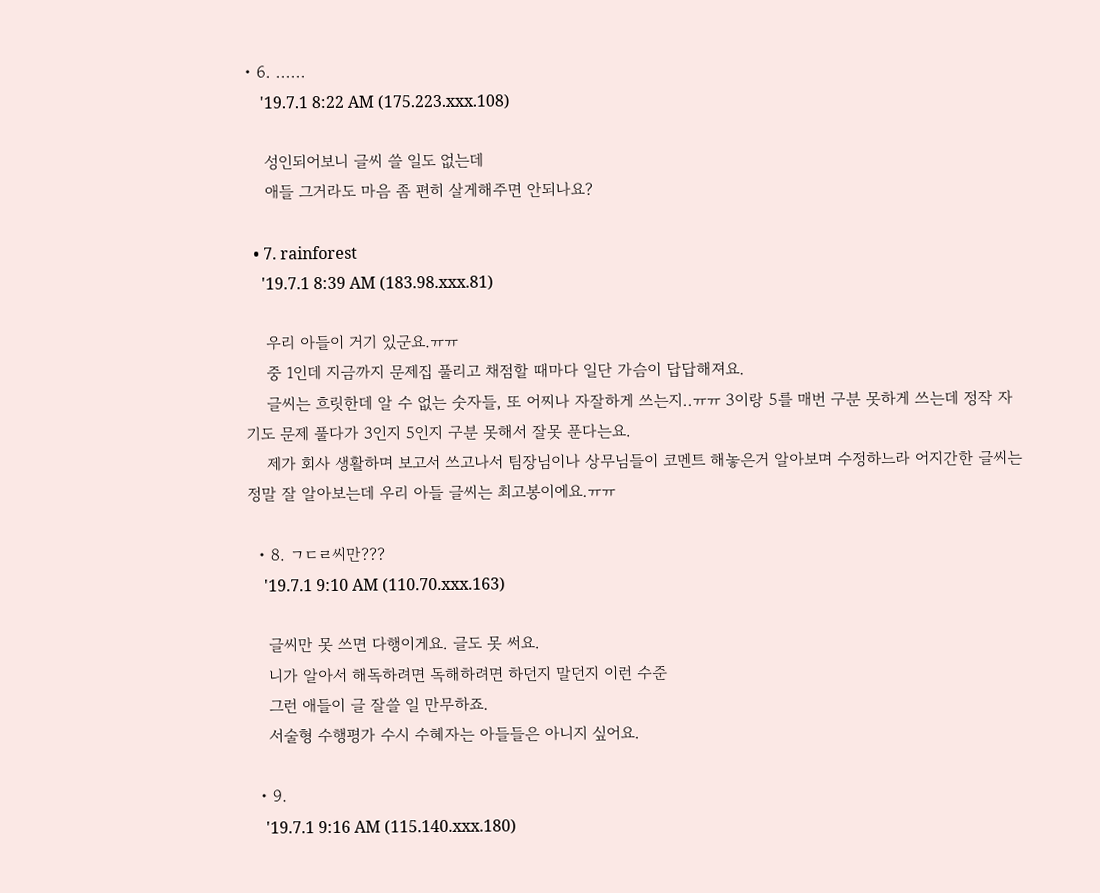• 6. ......
    '19.7.1 8:22 AM (175.223.xxx.108)

    성인되어보니 글씨 쓸 일도 없는데
    애들 그거라도 마음 좀 편히 살게해주면 안되나요?

  • 7. rainforest
    '19.7.1 8:39 AM (183.98.xxx.81)

    우리 아들이 거기 있군요.ㅠㅠ
    중 1인데 지금까지 문제집 풀리고 채점할 때마다 일단 가슴이 답답해져요.
    글씨는 흐릿한데 알 수 없는 숫자들, 또 어찌나 자잘하게 쓰는지..ㅠㅠ 3이랑 5를 매번 구분 못하게 쓰는데 정작 자기도 문제 풀다가 3인지 5인지 구분 못해서 잘못 푼다는요.
    제가 회사 생활하며 보고서 쓰고나서 팀장님이나 상무님들이 코멘트 해놓은거 알아보며 수정하느라 어지간한 글씨는 정말 잘 알아보는데 우리 아들 글씨는 최고봉이에요.ㅠㅠ

  • 8. ㄱㄷㄹ씨만???
    '19.7.1 9:10 AM (110.70.xxx.163)

    글씨만 못 쓰면 다행이게요. 글도 못 써요.
    니가 알아서 해독하려면 독해하려면 하던지 말던지 이런 수준
    그런 애들이 글 잘쓸 일 만무하죠.
    서술형 수행평가 수시 수혜자는 아들들은 아니지 싶어요.

  • 9.
    '19.7.1 9:16 AM (115.140.xxx.180)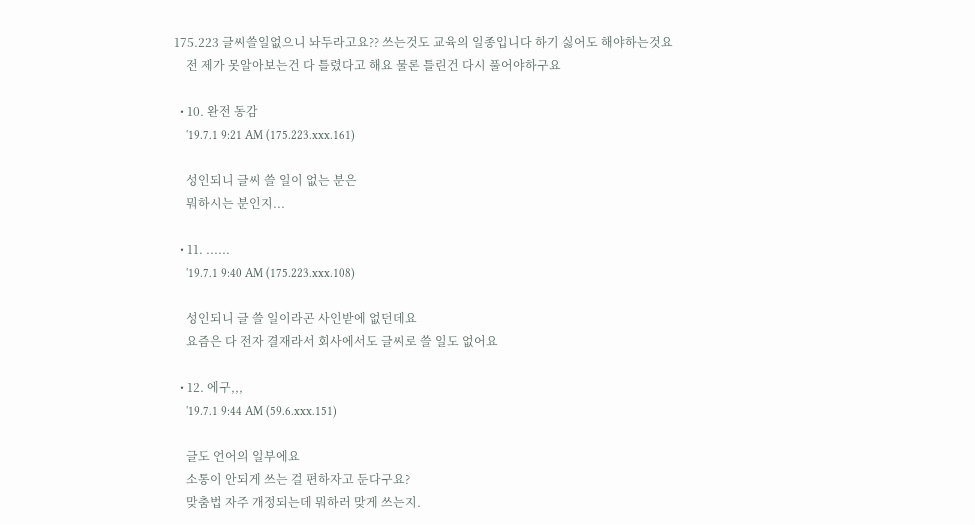175.223 글씨쓸일없으니 놔두라고요?? 쓰는것도 교육의 일종입니다 하기 싫어도 해야하는것요
    전 제가 못알아보는건 다 틀렸다고 해요 물론 틀린건 다시 풀어야하구요

  • 10. 완전 동감
    '19.7.1 9:21 AM (175.223.xxx.161)

    성인되니 글씨 쓸 일이 없는 분은
    뭐하시는 분인지...

  • 11. ......
    '19.7.1 9:40 AM (175.223.xxx.108)

    성인되니 글 쓸 일이라곤 사인받에 없던데요
    요즘은 다 전자 결재라서 회사에서도 글씨로 쓸 일도 없어요

  • 12. 에구,,,
    '19.7.1 9:44 AM (59.6.xxx.151)

    글도 언어의 일부에요
    소통이 안되게 쓰는 걸 편하자고 둔다구요?
    맞춤법 자주 개정되는데 뭐하러 맞게 쓰는지.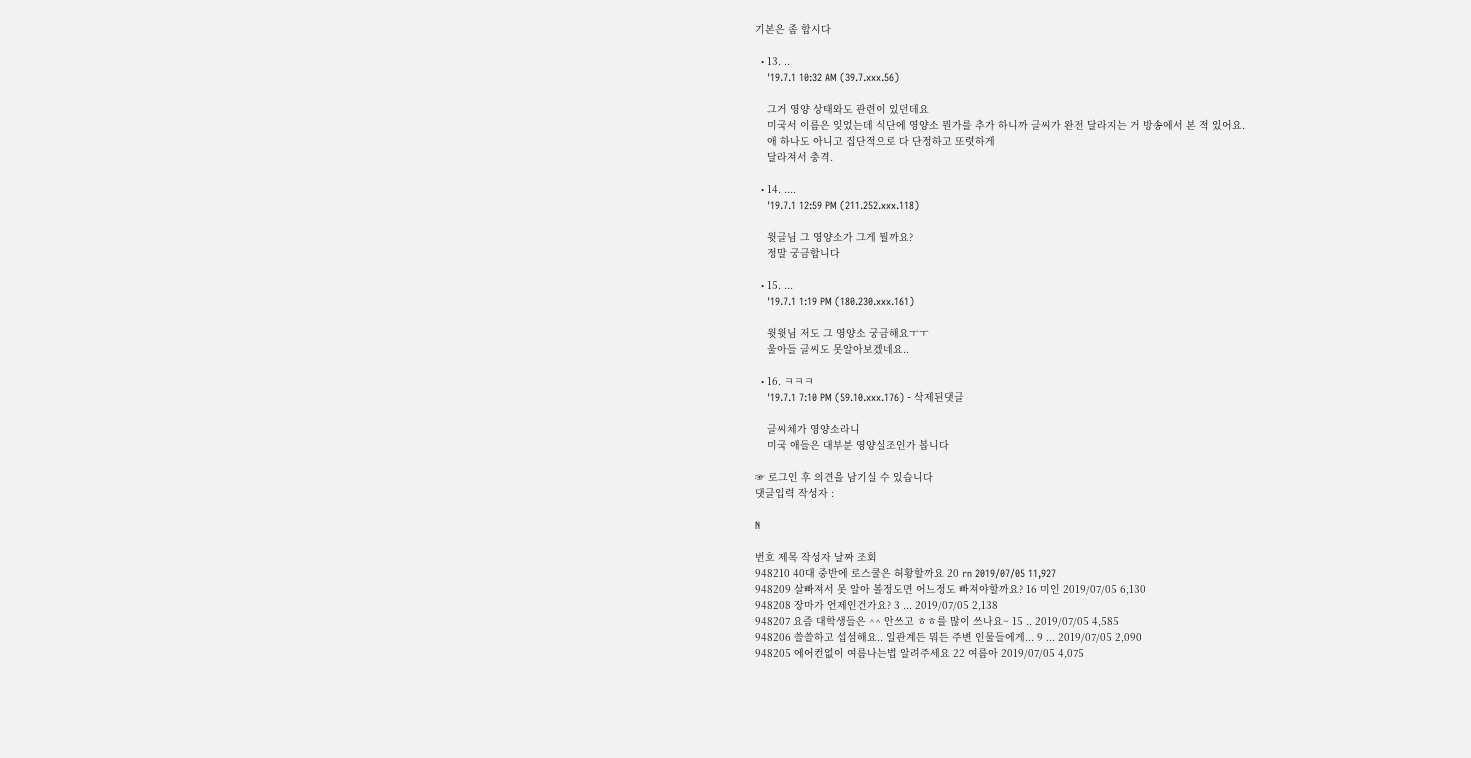기본은 좀 합시다

  • 13. ..
    '19.7.1 10:32 AM (39.7.xxx.56)

    그거 영양 상태와도 관련이 있던데요
    미국서 이름은 잊었는데 식단에 영양소 뭔가를 추가 하니까 글씨가 완전 달라지는 거 방송에서 본 적 있어요.
    애 하나도 아니고 집단적으로 다 단정하고 또렷하게
    달라져서 충격.

  • 14. ....
    '19.7.1 12:59 PM (211.252.xxx.118)

    윗글님 그 영양소가 그게 뭘까요?
    정말 궁금합니다

  • 15. ...
    '19.7.1 1:19 PM (180.230.xxx.161)

    윗윗님 저도 그 영양소 궁금해요ㅜㅜ
    울아들 글씨도 못알아보겠네요..

  • 16. ㅋㅋㅋ
    '19.7.1 7:10 PM (59.10.xxx.176) - 삭제된댓글

    글씨체가 영양소라니
    미국 애들은 대부분 영양실조인가 봅니다

☞ 로그인 후 의견을 남기실 수 있습니다
댓글입력 작성자 :

N

번호 제목 작성자 날짜 조회
948210 40대 중반에 로스쿨은 허황할까요 20 rn 2019/07/05 11,927
948209 살빠져서 못 알아 볼정도면 어느정도 빠져야할까요? 16 미인 2019/07/05 6,130
948208 장마가 언제인건가요? 3 ... 2019/07/05 2,138
948207 요즘 대학생들은 ^^ 안쓰고 ㅎㅎ를 많이 쓰나요~ 15 .. 2019/07/05 4,585
948206 쓸쓸하고 섭섬해요.. 일관계든 뭐든 주변 인물들에게... 9 ... 2019/07/05 2,090
948205 에어컨없이 여름나는법 알려주세요 22 여름아 2019/07/05 4,075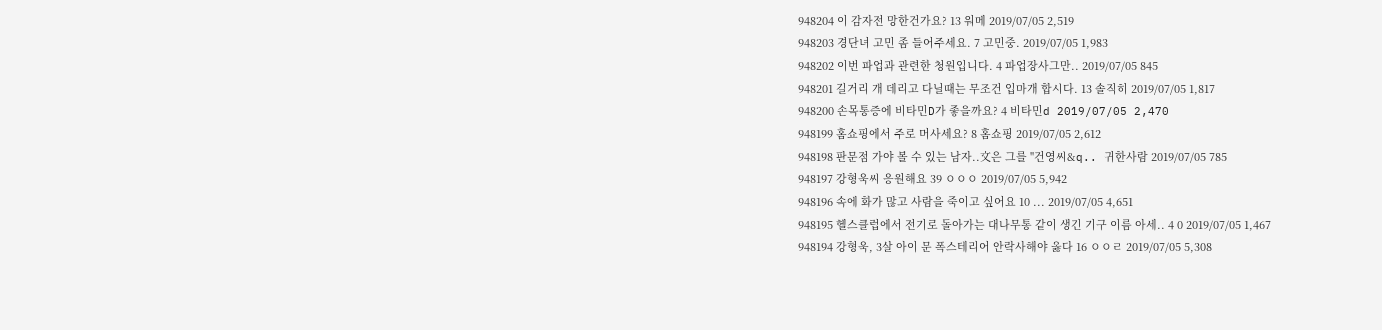948204 이 감자전 망한건가요? 13 워메 2019/07/05 2,519
948203 경단녀 고민 좀 들어주세요. 7 고민중. 2019/07/05 1,983
948202 이번 파업과 관련한 청원입니다. 4 파업장사그만.. 2019/07/05 845
948201 길거리 개 데리고 다닐때는 무조건 입마개 합시다. 13 솔직히 2019/07/05 1,817
948200 손목통증에 비타민D가 좋을까요? 4 비타민d 2019/07/05 2,470
948199 홈쇼핑에서 주로 머사세요? 8 홈쇼핑 2019/07/05 2,612
948198 판문점 가야 볼 수 있는 남자..文은 그를 "건영씨&q.. 귀한사람 2019/07/05 785
948197 강형욱씨 응원해요 39 ㅇㅇㅇ 2019/07/05 5,942
948196 속에 화가 많고 사람을 죽이고 싶어요 10 ... 2019/07/05 4,651
948195 헬스클럽에서 전기로 돌아가는 대나무통 같이 생긴 기구 이름 아세.. 4 0 2019/07/05 1,467
948194 강형욱, 3살 아이 문 폭스테리어 안락사해야 옳다 16 ㅇㅇㄹ 2019/07/05 5,308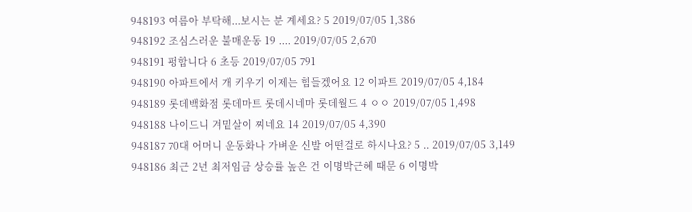948193 여름아 부탁해...보시는 분 계세요? 5 2019/07/05 1,386
948192 조심스러운 불매운동 19 .... 2019/07/05 2,670
948191 펑합니다 6 초등 2019/07/05 791
948190 아파트에서 개 키우기 이제는 힘들겠어요 12 이파트 2019/07/05 4,184
948189 롯데백화점 롯데마트 롯데시네마 롯데월드 4 ㅇㅇ 2019/07/05 1,498
948188 나이드니 겨밑살이 찌네요 14 2019/07/05 4,390
948187 70대 어머니 운동화나 가벼운 신발 어떤걸로 하시나요? 5 .. 2019/07/05 3,149
948186 최근 2년 최저임금 상승률 높은 건 이명박근혜 때문 6 이명박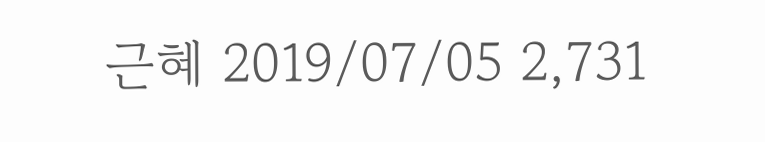근혜 2019/07/05 2,731